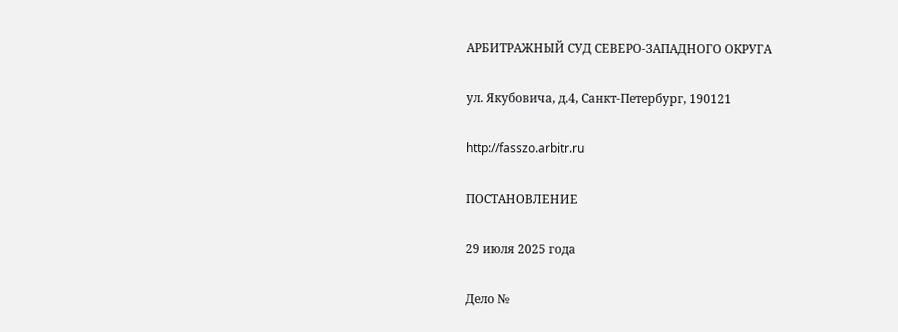АРБИТРАЖНЫЙ СУД СЕВЕРО-ЗАПАДНОГО ОКРУГА

ул. Якубовича, д.4, Санкт-Петербург, 190121

http://fasszo.arbitr.ru

ПОСТАНОВЛЕНИЕ

29 июля 2025 года

Дело №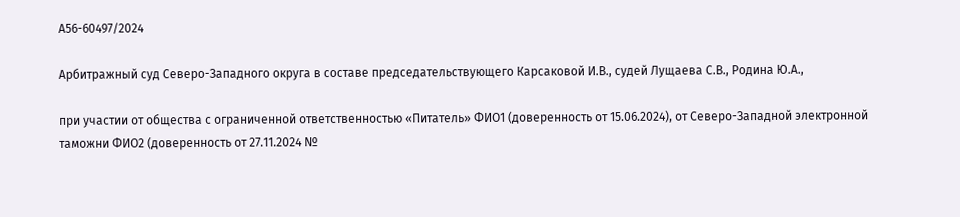А56-60497/2024

Арбитражный суд Северо-Западного округа в составе председательствующего Карсаковой И.В., судей Лущаева С.В., Родина Ю.А.,

при участии от общества с ограниченной ответственностью «Питатель» ФИО1 (доверенность от 15.06.2024), от Северо-Западной электронной таможни ФИО2 (доверенность от 27.11.2024 №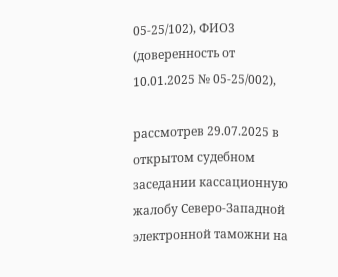05-25/102), ФИО3 (доверенность от 10.01.2025 № 05-25/002),

рассмотрев 29.07.2025 в открытом судебном заседании кассационную жалобу Северо-Западной электронной таможни на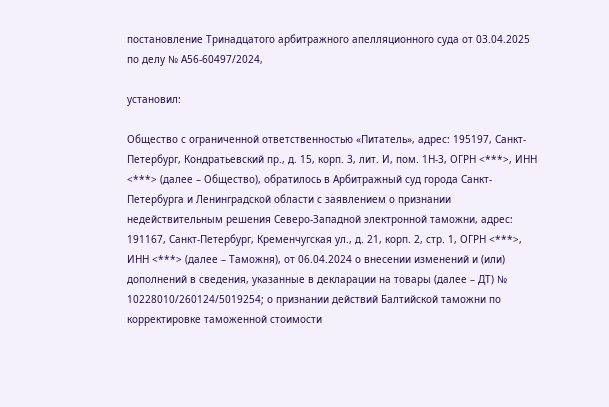постановление Тринадцатого арбитражного апелляционного суда от 03.04.2025 по делу № А56-60497/2024,

установил:

Общество с ограниченной ответственностью «Питатель», адрес: 195197, Санкт-Петербург, Кондратьевский пр., д. 15, корп. 3, лит. И, пом. 1Н-3, ОГРН <***>, ИНН <***> (далее – Общество), обратилось в Арбитражный суд города Санкт-Петербурга и Ленинградской области с заявлением о признании недействительным решения Северо-Западной электронной таможни, адрес: 191167, Санкт-Петербург, Кременчугская ул., д. 21, корп. 2, стр. 1, ОГРН <***>, ИНН <***> (далее – Таможня), от 06.04.2024 о внесении изменений и (или) дополнений в сведения, указанные в декларации на товары (далее – ДТ) № 10228010/260124/5019254; о признании действий Балтийской таможни по корректировке таможенной стоимости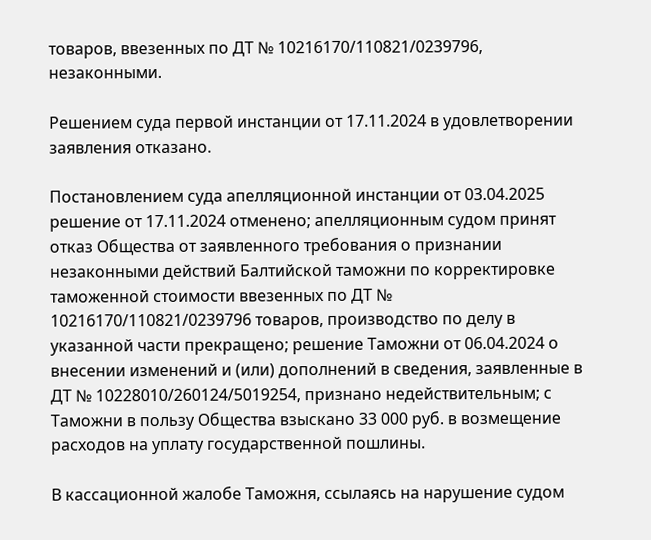товаров, ввезенных по ДТ № 10216170/110821/0239796, незаконными.

Решением суда первой инстанции от 17.11.2024 в удовлетворении заявления отказано.

Постановлением суда апелляционной инстанции от 03.04.2025 решение от 17.11.2024 отменено; апелляционным судом принят отказ Общества от заявленного требования о признании незаконными действий Балтийской таможни по корректировке таможенной стоимости ввезенных по ДТ № 10216170/110821/0239796 товаров, производство по делу в указанной части прекращено; решение Таможни от 06.04.2024 о внесении изменений и (или) дополнений в сведения, заявленные в ДТ № 10228010/260124/5019254, признано недействительным; с Таможни в пользу Общества взыскано 33 000 руб. в возмещение расходов на уплату государственной пошлины.

В кассационной жалобе Таможня, ссылаясь на нарушение судом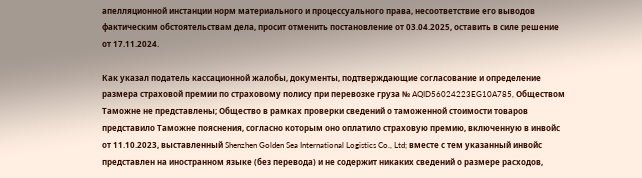апелляционной инстанции норм материального и процессуального права, несоответствие его выводов фактическим обстоятельствам дела, просит отменить постановление от 03.04.2025, оставить в силе решение от 17.11.2024.

Как указал податель кассационной жалобы, документы, подтверждающие согласование и определение размера страховой премии по страховому полису при перевозке груза № AQID56024223EG10A785, Обществом Таможне не представлены; Общество в рамках проверки сведений о таможенной стоимости товаров представило Таможне пояснения, согласно которым оно оплатило страховую премию, включенную в инвойс от 11.10.2023, выставленный Shenzhen Golden Sea International Logistics Co., Ltd; вместе с тем указанный инвойс представлен на иностранном языке (без перевода) и не содержит никаких сведений о размере расходов,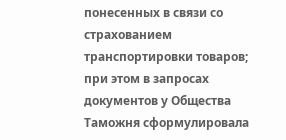понесенных в связи со страхованием транспортировки товаров; при этом в запросах документов у Общества Таможня сформулировала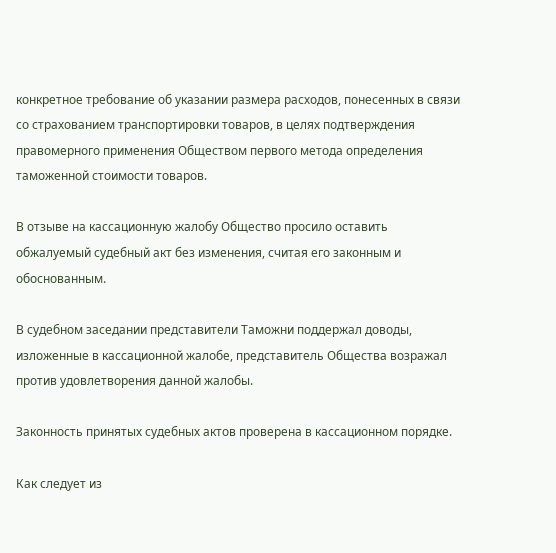конкретное требование об указании размера расходов, понесенных в связи со страхованием транспортировки товаров, в целях подтверждения правомерного применения Обществом первого метода определения таможенной стоимости товаров.

В отзыве на кассационную жалобу Общество просило оставить обжалуемый судебный акт без изменения, считая его законным и обоснованным.

В судебном заседании представители Таможни поддержал доводы, изложенные в кассационной жалобе, представитель Общества возражал против удовлетворения данной жалобы.

Законность принятых судебных актов проверена в кассационном порядке.

Как следует из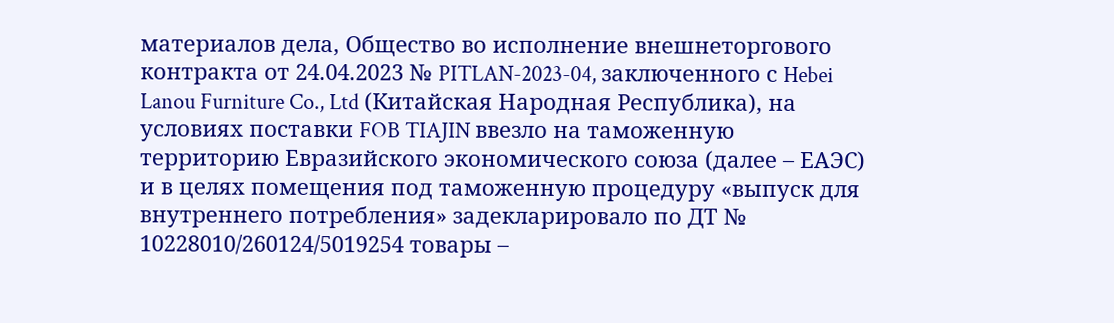материалов дела, Общество во исполнение внешнеторгового контракта от 24.04.2023 № PITLAN-2023-04, заключенного с Hebei Lanou Furniture Co., Ltd (Китайская Народная Республика), на условиях поставки FOB TIAJIN ввезло на таможенную территорию Евразийского экономического союза (далее – ЕАЭС) и в целях помещения под таможенную процедуру «выпуск для внутреннего потребления» задекларировало по ДТ № 10228010/260124/5019254 товары –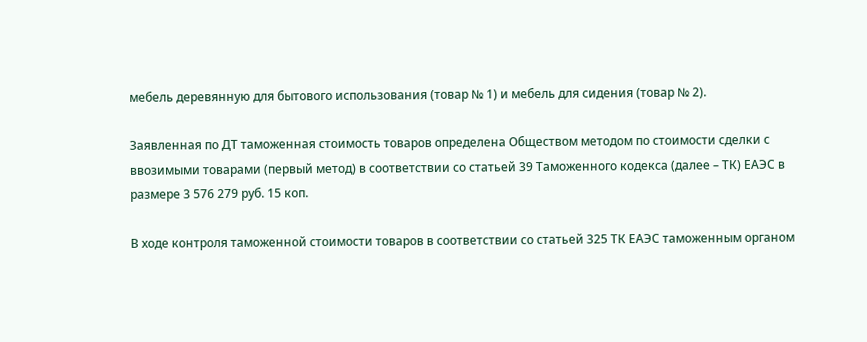мебель деревянную для бытового использования (товар № 1) и мебель для сидения (товар № 2).

Заявленная по ДТ таможенная стоимость товаров определена Обществом методом по стоимости сделки с ввозимыми товарами (первый метод) в соответствии со статьей 39 Таможенного кодекса (далее – ТК) ЕАЭС в размере 3 576 279 руб. 15 коп.

В ходе контроля таможенной стоимости товаров в соответствии со статьей 325 ТК ЕАЭС таможенным органом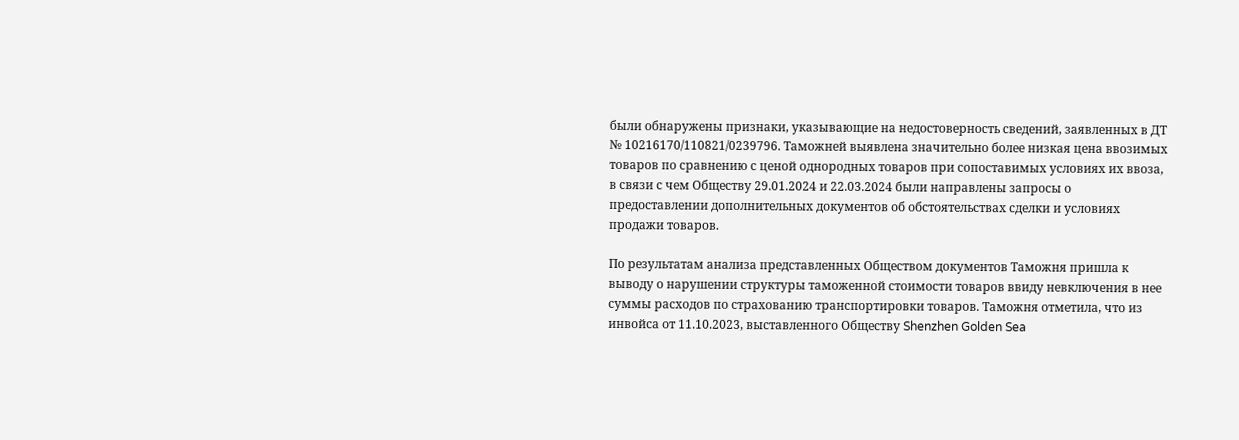были обнаружены признаки, указывающие на недостоверность сведений, заявленных в ДТ № 10216170/110821/0239796. Таможней выявлена значительно более низкая цена ввозимых товаров по сравнению с ценой однородных товаров при сопоставимых условиях их ввоза, в связи с чем Обществу 29.01.2024 и 22.03.2024 были направлены запросы о предоставлении дополнительных документов об обстоятельствах сделки и условиях продажи товаров.

По результатам анализа представленных Обществом документов Таможня пришла к выводу о нарушении структуры таможенной стоимости товаров ввиду невключения в нее суммы расходов по страхованию транспортировки товаров. Таможня отметила, что из инвойса от 11.10.2023, выставленного Обществу Shenzhen Golden Sea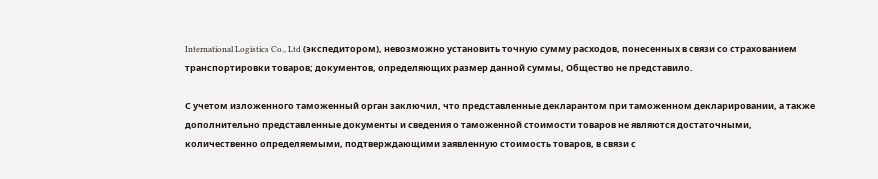International Logistics Co., Ltd (экспедитором), невозможно установить точную сумму расходов, понесенных в связи со страхованием транспортировки товаров; документов, определяющих размер данной суммы, Общество не представило.

С учетом изложенного таможенный орган заключил, что представленные декларантом при таможенном декларировании, а также дополнительно представленные документы и сведения о таможенной стоимости товаров не являются достаточными, количественно определяемыми, подтверждающими заявленную стоимость товаров, в связи с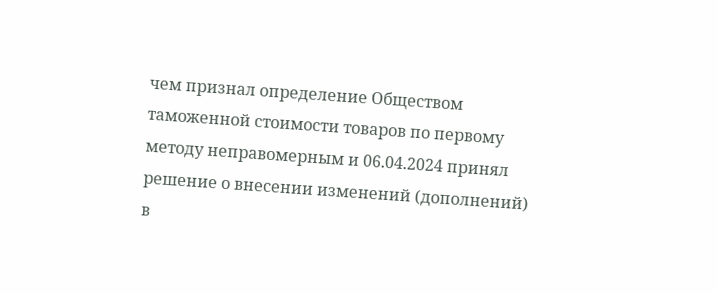чем признал определение Обществом таможенной стоимости товаров по первому методу неправомерным и 06.04.2024 принял решение о внесении изменений (дополнений) в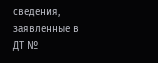сведения, заявленные в ДТ №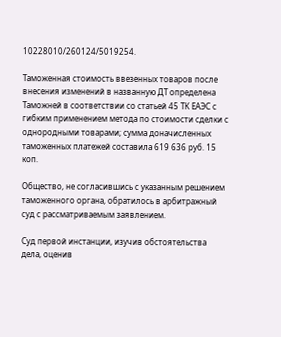10228010/260124/5019254.

Таможенная стоимость ввезенных товаров после внесения изменений в названную ДТ определена Таможней в соответствии со статьей 45 ТК ЕАЭС с гибким применением метода по стоимости сделки с однородными товарами; сумма доначисленных таможенных платежей составила 619 636 руб. 15 коп.

Общество, не согласившись с указанным решением таможенного органа, обратилось в арбитражный суд с рассматриваемым заявлением.

Суд первой инстанции, изучив обстоятельства дела, оценив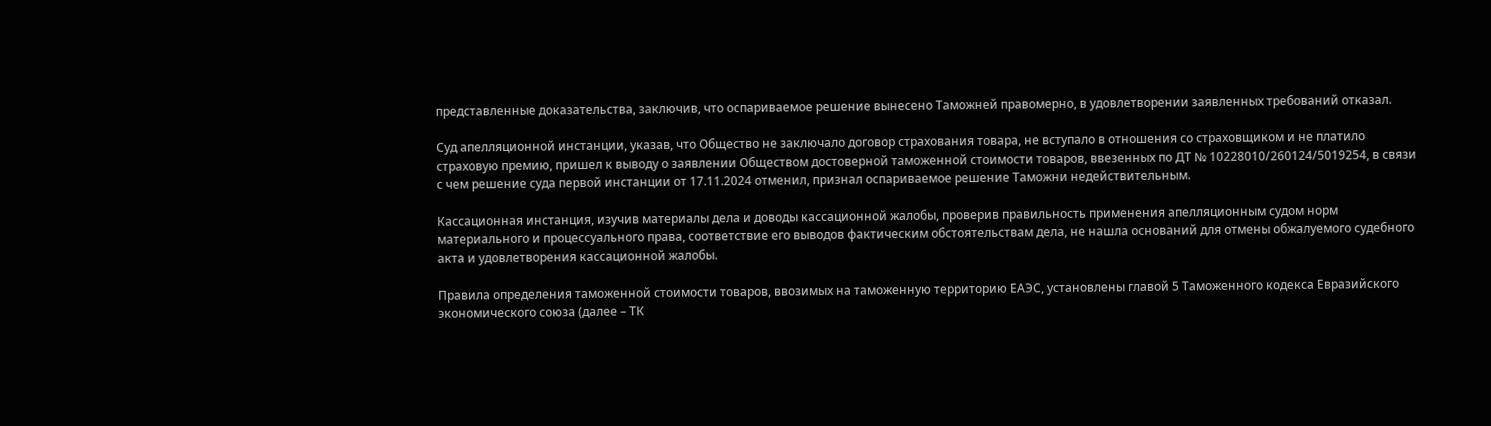представленные доказательства, заключив, что оспариваемое решение вынесено Таможней правомерно, в удовлетворении заявленных требований отказал.

Суд апелляционной инстанции, указав, что Общество не заключало договор страхования товара, не вступало в отношения со страховщиком и не платило страховую премию, пришел к выводу о заявлении Обществом достоверной таможенной стоимости товаров, ввезенных по ДТ № 10228010/260124/5019254, в связи с чем решение суда первой инстанции от 17.11.2024 отменил, признал оспариваемое решение Таможни недействительным.

Кассационная инстанция, изучив материалы дела и доводы кассационной жалобы, проверив правильность применения апелляционным судом норм материального и процессуального права, соответствие его выводов фактическим обстоятельствам дела, не нашла оснований для отмены обжалуемого судебного акта и удовлетворения кассационной жалобы.

Правила определения таможенной стоимости товаров, ввозимых на таможенную территорию ЕАЭС, установлены главой 5 Таможенного кодекса Евразийского экономического союза (далее – ТК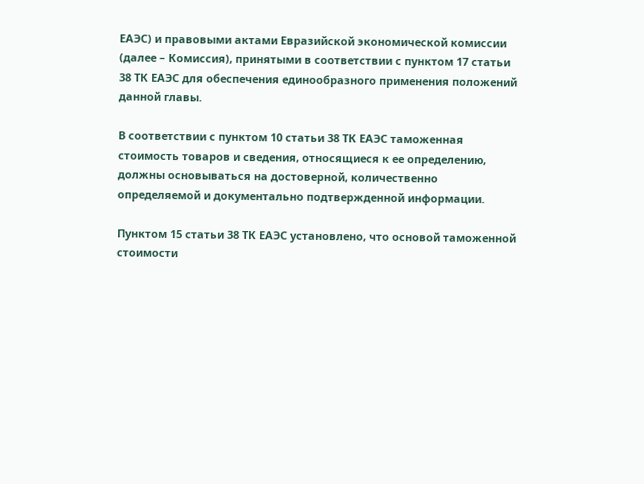ЕАЭС) и правовыми актами Евразийской экономической комиссии (далее – Комиссия), принятыми в соответствии с пунктом 17 статьи 38 ТК ЕАЭС для обеспечения единообразного применения положений данной главы.

В соответствии с пунктом 10 статьи 38 ТК ЕАЭС таможенная стоимость товаров и сведения, относящиеся к ее определению, должны основываться на достоверной, количественно определяемой и документально подтвержденной информации.

Пунктом 15 статьи 38 ТК ЕАЭС установлено, что основой таможенной стоимости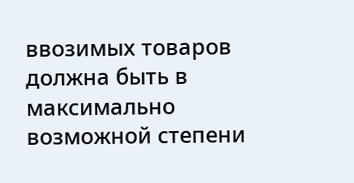ввозимых товаров должна быть в максимально возможной степени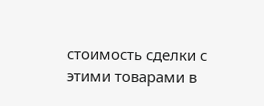стоимость сделки с этими товарами в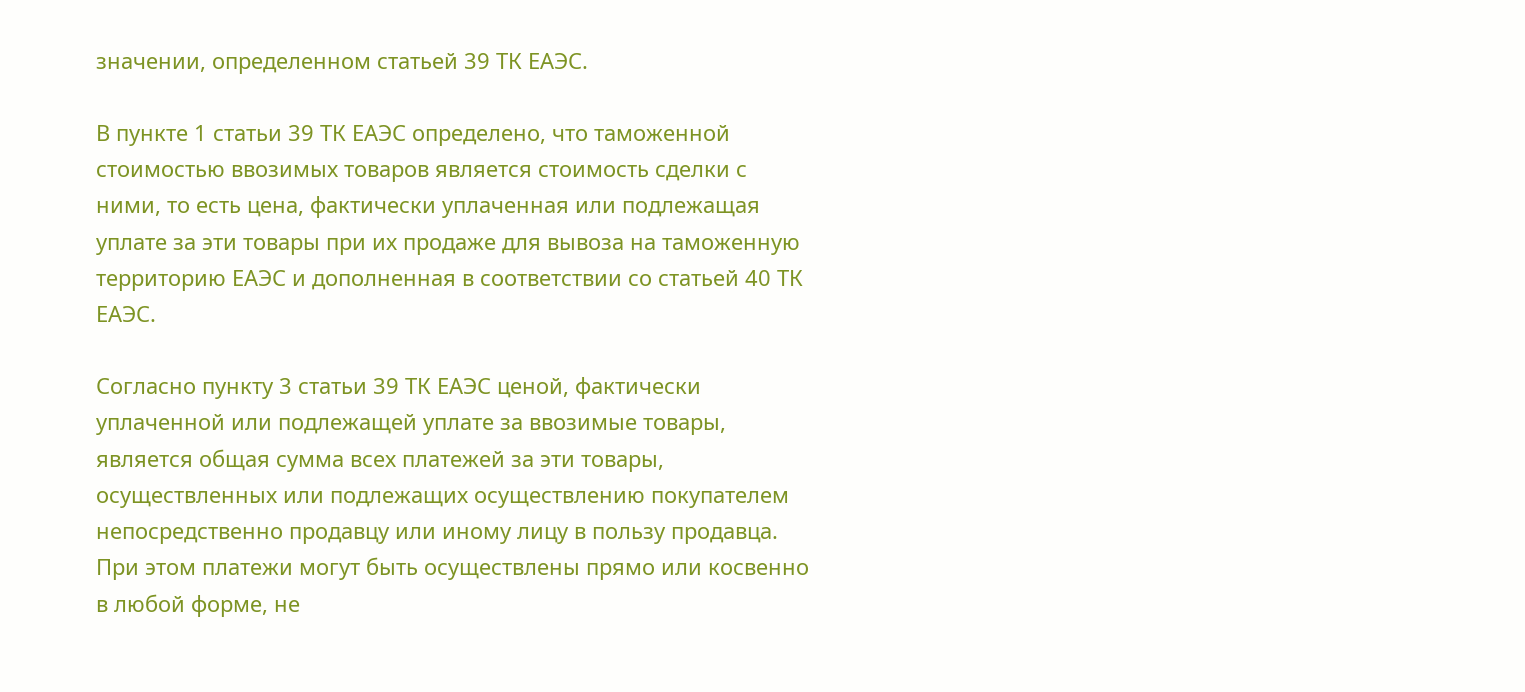значении, определенном статьей 39 ТК ЕАЭС.

В пункте 1 статьи 39 ТК ЕАЭС определено, что таможенной стоимостью ввозимых товаров является стоимость сделки с ними, то есть цена, фактически уплаченная или подлежащая уплате за эти товары при их продаже для вывоза на таможенную территорию ЕАЭС и дополненная в соответствии со статьей 40 ТК ЕАЭС.

Согласно пункту 3 статьи 39 ТК ЕАЭС ценой, фактически уплаченной или подлежащей уплате за ввозимые товары, является общая сумма всех платежей за эти товары, осуществленных или подлежащих осуществлению покупателем непосредственно продавцу или иному лицу в пользу продавца. При этом платежи могут быть осуществлены прямо или косвенно в любой форме, не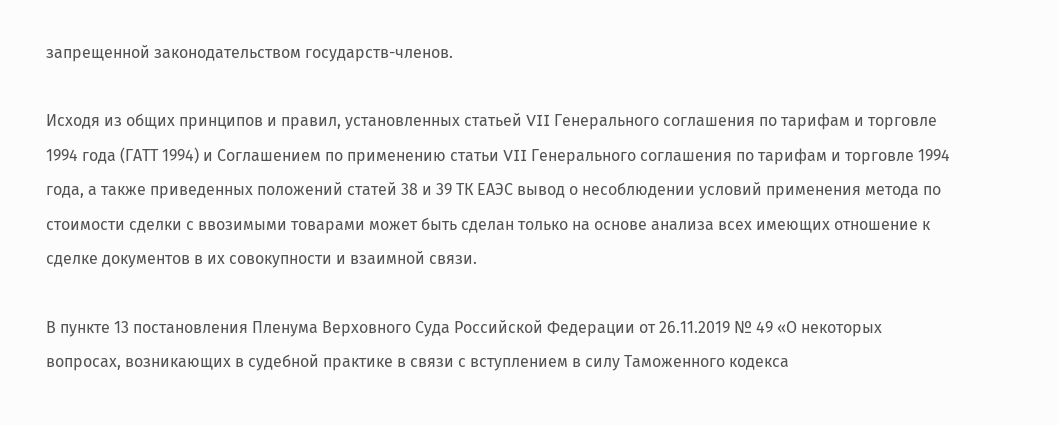запрещенной законодательством государств-членов.

Исходя из общих принципов и правил, установленных статьей VII Генерального соглашения по тарифам и торговле 1994 года (ГАТТ 1994) и Соглашением по применению статьи VII Генерального соглашения по тарифам и торговле 1994 года, а также приведенных положений статей 38 и 39 ТК ЕАЭС вывод о несоблюдении условий применения метода по стоимости сделки с ввозимыми товарами может быть сделан только на основе анализа всех имеющих отношение к сделке документов в их совокупности и взаимной связи.

В пункте 13 постановления Пленума Верховного Суда Российской Федерации от 26.11.2019 № 49 «О некоторых вопросах, возникающих в судебной практике в связи с вступлением в силу Таможенного кодекса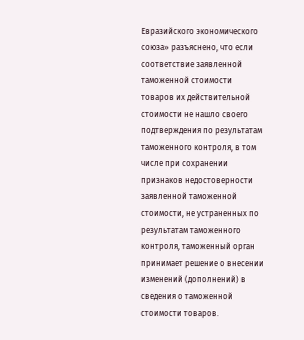Евразийского экономического союза» разъяснено, что если соответствие заявленной таможенной стоимости товаров их действительной стоимости не нашло своего подтверждения по результатам таможенного контроля, в том числе при сохранении признаков недостоверности заявленной таможенной стоимости, не устраненных по результатам таможенного контроля, таможенный орган принимает решение о внесении изменений (дополнений) в сведения о таможенной стоимости товаров.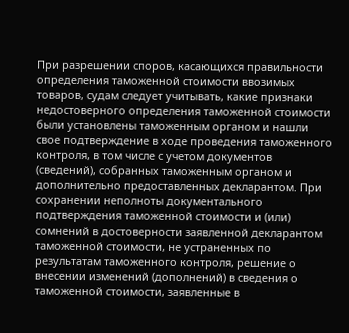При разрешении споров, касающихся правильности определения таможенной стоимости ввозимых товаров, судам следует учитывать, какие признаки недостоверного определения таможенной стоимости были установлены таможенным органом и нашли свое подтверждение в ходе проведения таможенного контроля, в том числе с учетом документов (сведений), собранных таможенным органом и дополнительно предоставленных декларантом. При сохранении неполноты документального подтверждения таможенной стоимости и (или) сомнений в достоверности заявленной декларантом таможенной стоимости, не устраненных по результатам таможенного контроля, решение о внесении изменений (дополнений) в сведения о таможенной стоимости, заявленные в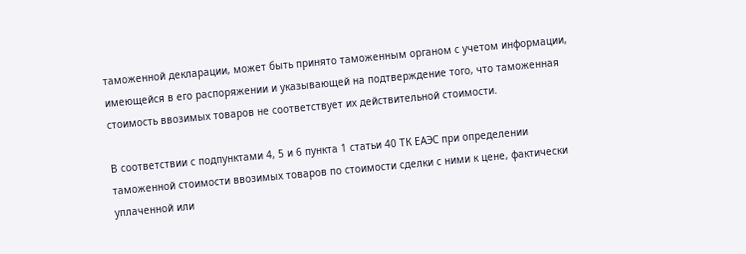таможенной декларации, может быть принято таможенным органом с учетом информации, имеющейся в его распоряжении и указывающей на подтверждение того, что таможенная стоимость ввозимых товаров не соответствует их действительной стоимости.

В соответствии с подпунктами 4, 5 и 6 пункта 1 статьи 40 ТК ЕАЭС при определении таможенной стоимости ввозимых товаров по стоимости сделки с ними к цене, фактически уплаченной или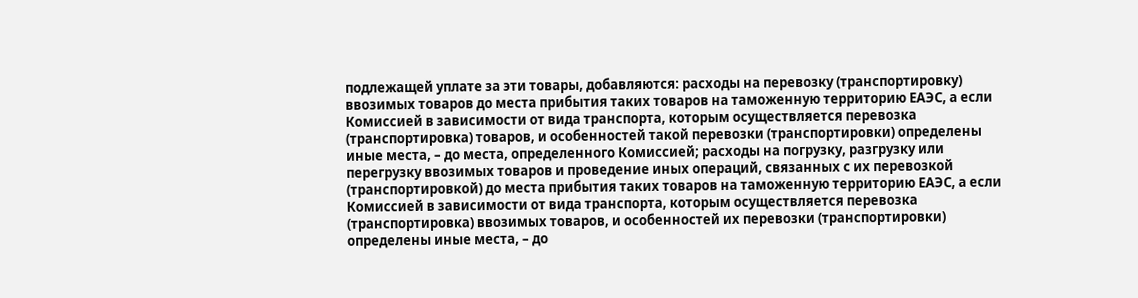подлежащей уплате за эти товары, добавляются: расходы на перевозку (транспортировку) ввозимых товаров до места прибытия таких товаров на таможенную территорию ЕАЭС, а если Комиссией в зависимости от вида транспорта, которым осуществляется перевозка (транспортировка) товаров, и особенностей такой перевозки (транспортировки) определены иные места, – до места, определенного Комиссией; расходы на погрузку, разгрузку или перегрузку ввозимых товаров и проведение иных операций, связанных с их перевозкой (транспортировкой) до места прибытия таких товаров на таможенную территорию ЕАЭС, а если Комиссией в зависимости от вида транспорта, которым осуществляется перевозка (транспортировка) ввозимых товаров, и особенностей их перевозки (транспортировки) определены иные места, – до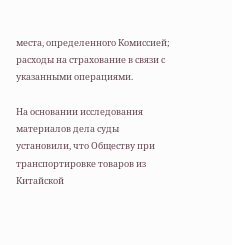места, определенного Комиссией; расходы на страхование в связи с указанными операциями.

На основании исследования материалов дела суды установили, что Обществу при транспортировке товаров из Китайской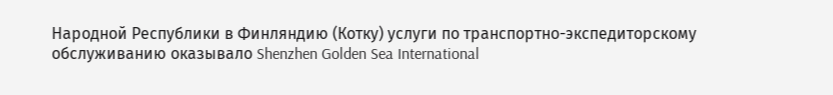Народной Республики в Финляндию (Котку) услуги по транспортно-экспедиторскому обслуживанию оказывало Shenzhen Golden Sea International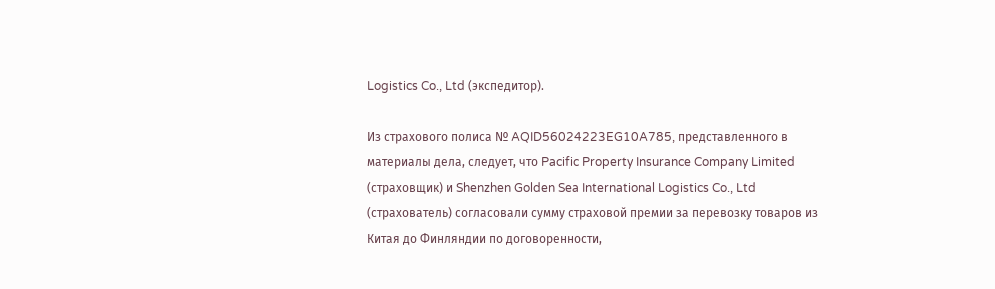Logistics Co., Ltd (экспедитор).

Из страхового полиса № AQID56024223EG10A785, представленного в материалы дела, следует, что Pacific Property Insurance Company Limited (страховщик) и Shenzhen Golden Sea International Logistics Co., Ltd (страхователь) согласовали сумму страховой премии за перевозку товаров из Китая до Финляндии по договоренности,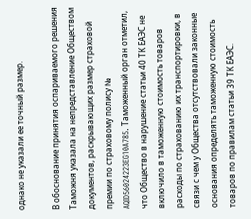однако не указали ее точный размер.

В обоснование принятия оспариваемого решения Таможня указала на непредставление Обществом документов, раскрывающих размер страховой премии по страховому полису № AQID56024223EG10A785. Таможенный орган отметил, что Общество в нарушение статьи 40 ТК ЕАЭС не включило в таможенную стоимость товаров расходы по страхованию их транспортировки, в связи с чем у Общества отсутствовали законные основания определять таможенную стоимость товаров по правилам статьи 39 ТК ЕАЭС.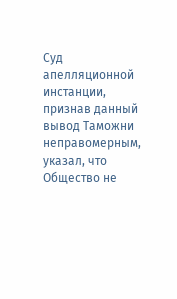Суд апелляционной инстанции, признав данный вывод Таможни неправомерным, указал, что Общество не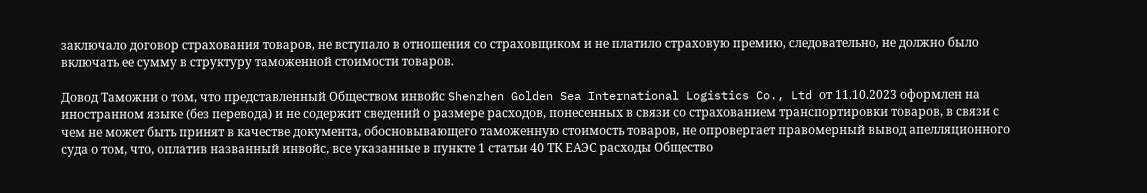заключало договор страхования товаров, не вступало в отношения со страховщиком и не платило страховую премию, следовательно, не должно было включать ее сумму в структуру таможенной стоимости товаров.

Довод Таможни о том, что представленный Обществом инвойс Shenzhen Golden Sea International Logistics Co., Ltd от 11.10.2023 оформлен на иностранном языке (без перевода) и не содержит сведений о размере расходов, понесенных в связи со страхованием транспортировки товаров, в связи с чем не может быть принят в качестве документа, обосновывающего таможенную стоимость товаров, не опровергает правомерный вывод апелляционного суда о том, что, оплатив названный инвойс, все указанные в пункте 1 статьи 40 ТК ЕАЭС расходы Общество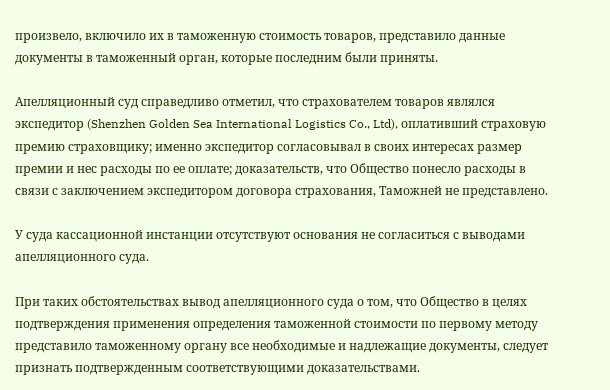произвело, включило их в таможенную стоимость товаров, представило данные документы в таможенный орган, которые последним были приняты.

Апелляционный суд справедливо отметил, что страхователем товаров являлся экспедитор (Shenzhen Golden Sea International Logistics Co., Ltd), оплативший страховую премию страховщику; именно экспедитор согласовывал в своих интересах размер премии и нес расходы по ее оплате; доказательств, что Общество понесло расходы в связи с заключением экспедитором договора страхования, Таможней не представлено.

У суда кассационной инстанции отсутствуют основания не согласиться с выводами апелляционного суда.

При таких обстоятельствах вывод апелляционного суда о том, что Общество в целях подтверждения применения определения таможенной стоимости по первому методу представило таможенному органу все необходимые и надлежащие документы, следует признать подтвержденным соответствующими доказательствами.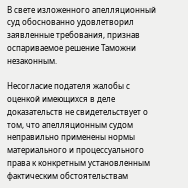В свете изложенного апелляционный суд обоснованно удовлетворил заявленные требования, признав оспариваемое решение Таможни незаконным.

Несогласие подателя жалобы с оценкой имеющихся в деле доказательств не свидетельствует о том, что апелляционным судом неправильно применены нормы материального и процессуального права к конкретным установленным фактическим обстоятельствам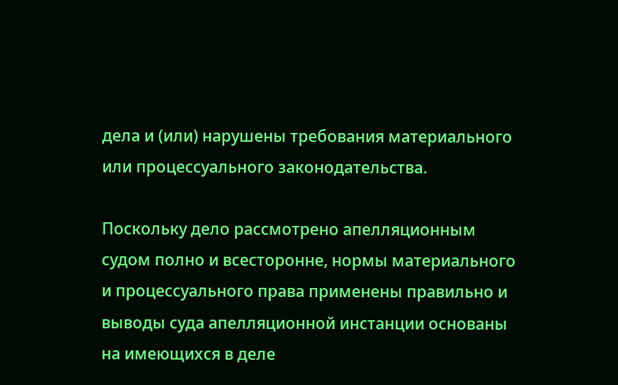дела и (или) нарушены требования материального или процессуального законодательства.

Поскольку дело рассмотрено апелляционным судом полно и всесторонне, нормы материального и процессуального права применены правильно и выводы суда апелляционной инстанции основаны на имеющихся в деле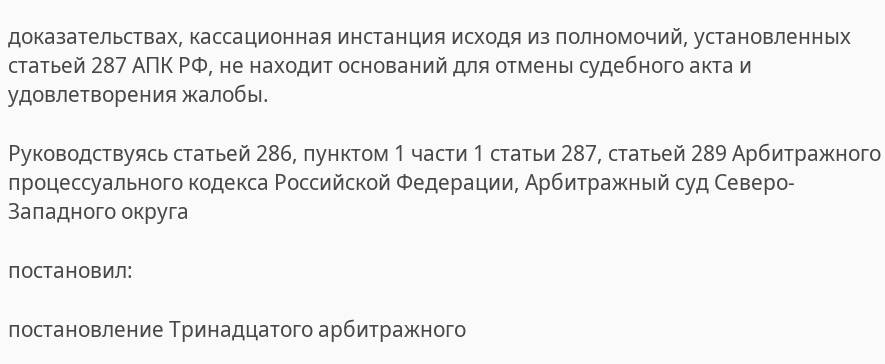доказательствах, кассационная инстанция исходя из полномочий, установленных статьей 287 АПК РФ, не находит оснований для отмены судебного акта и удовлетворения жалобы.

Руководствуясь статьей 286, пунктом 1 части 1 статьи 287, статьей 289 Арбитражного процессуального кодекса Российской Федерации, Арбитражный суд Северо-Западного округа

постановил:

постановление Тринадцатого арбитражного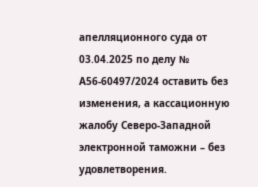апелляционного суда от 03.04.2025 по делу № А56-60497/2024 оставить без изменения, а кассационную жалобу Северо-Западной электронной таможни – без удовлетворения.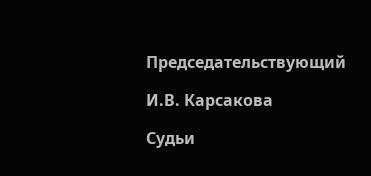Председательствующий

И.В. Карсакова

Судьи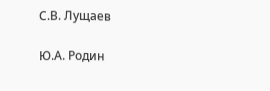С.В. Лущаев

Ю.А. Родин